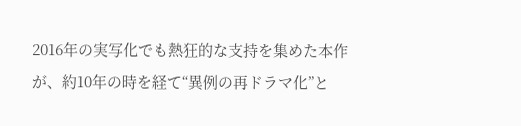2016年の実写化でも熱狂的な支持を集めた本作が、約10年の時を経て“異例の再ドラマ化”と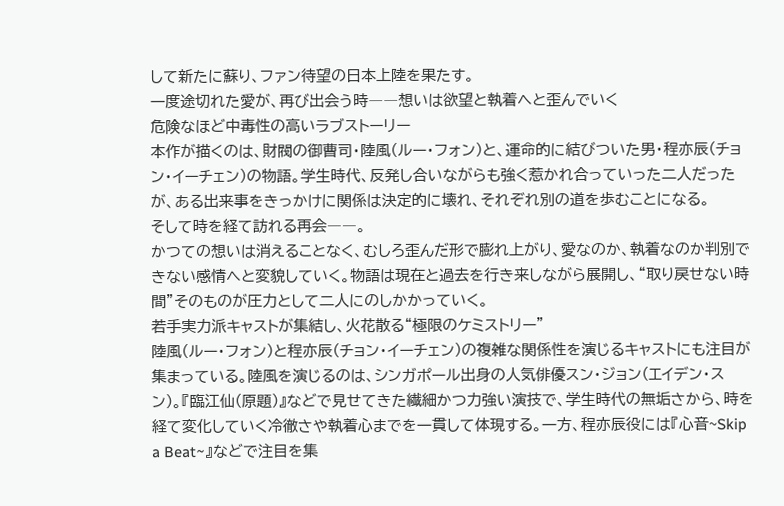して新たに蘇り、ファン待望の日本上陸を果たす。
一度途切れた愛が、再び出会う時――想いは欲望と執着へと歪んでいく
危険なほど中毒性の高いラブストーリー
本作が描くのは、財閥の御曹司・陸風(ルー・フォン)と、運命的に結びついた男・程亦辰(チョン・イーチェン)の物語。学生時代、反発し合いながらも強く惹かれ合っていった二人だったが、ある出来事をきっかけに関係は決定的に壊れ、それぞれ別の道を歩むことになる。
そして時を経て訪れる再会――。
かつての想いは消えることなく、むしろ歪んだ形で膨れ上がり、愛なのか、執着なのか判別できない感情へと変貌していく。物語は現在と過去を行き来しながら展開し、“取り戻せない時間”そのものが圧力として二人にのしかかっていく。
若手実力派キャストが集結し、火花散る“極限のケミストリー”
陸風(ルー・フォン)と程亦辰(チョン・イーチェン)の複雑な関係性を演じるキャストにも注目が集まっている。陸風を演じるのは、シンガポール出身の人気俳優スン・ジョン(エイデン・スン)。『臨江仙(原題)』などで見せてきた繊細かつ力強い演技で、学生時代の無垢さから、時を経て変化していく冷徹さや執着心までを一貫して体現する。一方、程亦辰役には『心音~Skip a Beat~』などで注目を集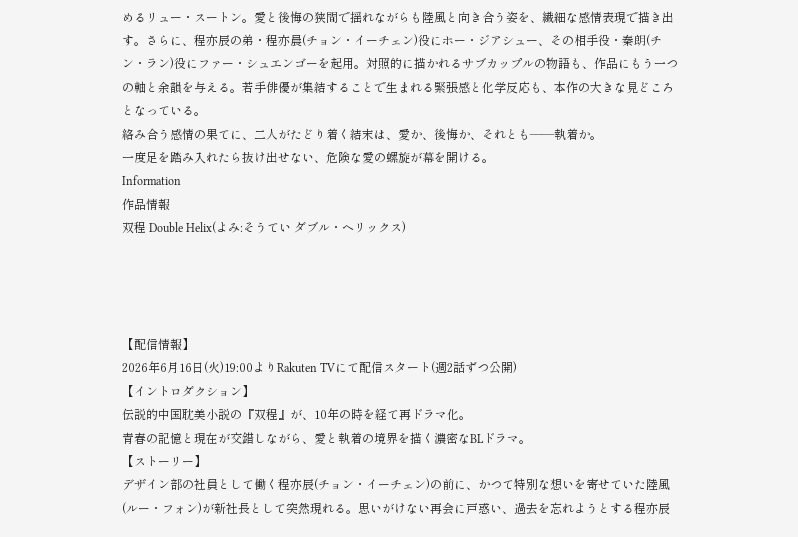めるリュー・スートン。愛と後悔の狭間で揺れながらも陸風と向き合う姿を、繊細な感情表現で描き出す。さらに、程亦辰の弟・程亦晨(チョン・イーチェン)役にホー・ジアシュー、その相手役・秦朗(チン・ラン)役にファー・シュエンゴーを起用。対照的に描かれるサブカップルの物語も、作品にもう一つの軸と余韻を与える。若手俳優が集結することで生まれる緊張感と化学反応も、本作の大きな見どころとなっている。
絡み合う感情の果てに、二人がたどり着く結末は、愛か、後悔か、それとも――執着か。
一度足を踏み入れたら抜け出せない、危険な愛の螺旋が幕を開ける。
Information
作品情報
双程 Double Helix(よみ:そうてい ダブル・ヘリックス)




【配信情報】
2026年6月16日(火)19:00よりRakuten TVにて配信スタート(週2話ずつ公開)
【イントロダクション】
伝説的中国耽美小説の『双程』が、10年の時を経て再ドラマ化。
青春の記憶と現在が交錯しながら、愛と執着の境界を描く濃密なBLドラマ。
【ストーリー】
デザイン部の社員として働く程亦辰(チョン・イーチェン)の前に、かつて特別な想いを寄せていた陸風(ルー・フォン)が新社長として突然現れる。思いがけない再会に戸惑い、過去を忘れようとする程亦辰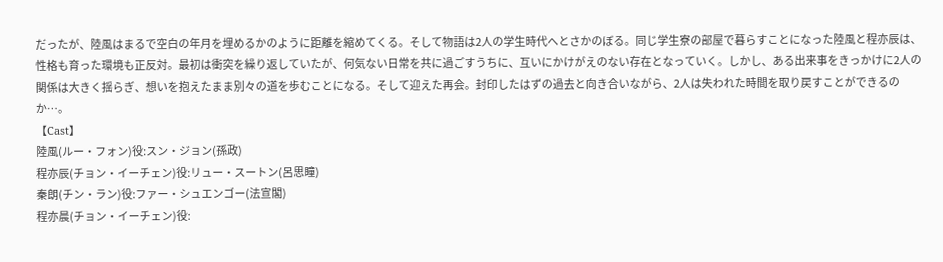だったが、陸風はまるで空白の年月を埋めるかのように距離を縮めてくる。そして物語は2人の学生時代へとさかのぼる。同じ学生寮の部屋で暮らすことになった陸風と程亦辰は、性格も育った環境も正反対。最初は衝突を繰り返していたが、何気ない日常を共に過ごすうちに、互いにかけがえのない存在となっていく。しかし、ある出来事をきっかけに2人の関係は大きく揺らぎ、想いを抱えたまま別々の道を歩むことになる。そして迎えた再会。封印したはずの過去と向き合いながら、2人は失われた時間を取り戻すことができるのか…。
【Cast】
陸風(ルー・フォン)役:スン・ジョン(孫政)
程亦辰(チョン・イーチェン)役:リュー・スートン(呂思瞳)
秦朗(チン・ラン)役:ファー・シュエンゴー(法宣閣)
程亦晨(チョン・イーチェン)役: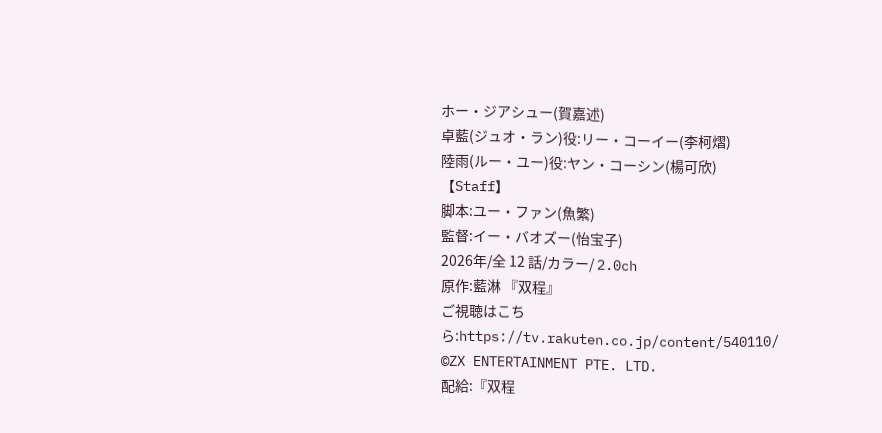ホー・ジアシュー(賀嘉述)
卓藍(ジュオ・ラン)役:リー・コーイー(李柯熠)
陸雨(ルー・ユー)役:ヤン・コーシン(楊可欣)
【Staff】
脚本:ユー・ファン(魚繁)
監督:イー・バオズー(怡宝子)
2026年/全 12 話/カラー/ 2.0ch
原作:藍淋 『双程』
ご視聴はこちら:https://tv.rakuten.co.jp/content/540110/
©ZX ENTERTAINMENT PTE. LTD.
配給:『双程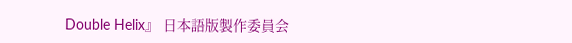Double Helix』 日本語版製作委員会